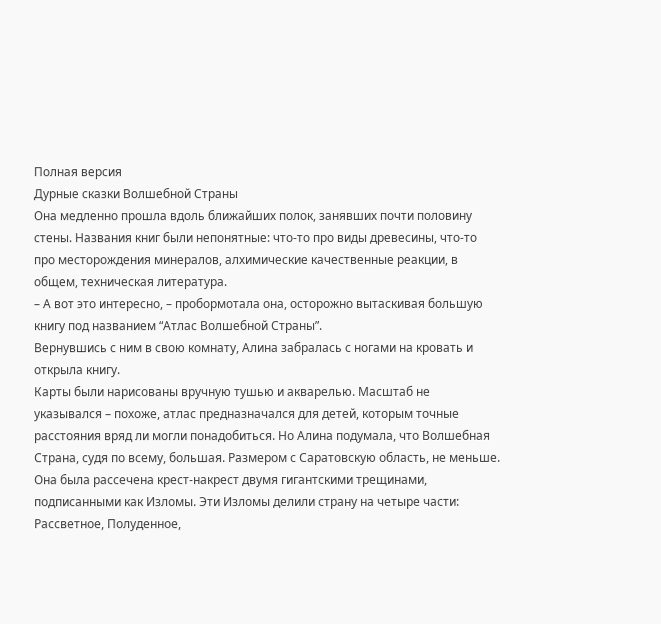Полная версия
Дурные сказки Волшебной Страны
Она медленно прошла вдоль ближайших полок, занявших почти половину стены. Названия книг были непонятные: что-то про виды древесины, что-то про месторождения минералов, алхимические качественные реакции, в общем, техническая литература.
– А вот это интересно, – пробормотала она, осторожно вытаскивая большую книгу под названием “Атлас Волшебной Страны”.
Вернувшись с ним в свою комнату, Алина забралась с ногами на кровать и открыла книгу.
Карты были нарисованы вручную тушью и акварелью. Масштаб не указывался – похоже, атлас предназначался для детей, которым точные расстояния вряд ли могли понадобиться. Но Алина подумала, что Волшебная Страна, судя по всему, большая. Размером с Саратовскую область, не меньше. Она была рассечена крест-накрест двумя гигантскими трещинами, подписанными как Изломы. Эти Изломы делили страну на четыре части: Рассветное, Полуденное,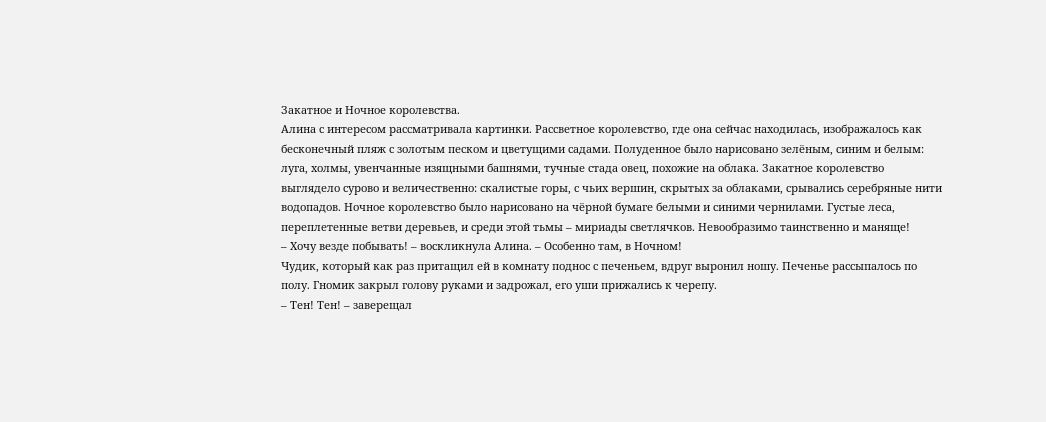Закатное и Ночное королевства.
Алина с интересом рассматривала картинки. Рассветное королевство, где она сейчас находилась, изображалось как бесконечный пляж с золотым песком и цветущими садами. Полуденное было нарисовано зелёным, синим и белым: луга, холмы, увенчанные изящными башнями, тучные стада овец, похожие на облака. Закатное королевство выглядело сурово и величественно: скалистые горы, с чьих вершин, скрытых за облаками, срывались серебряные нити водопадов. Ночное королевство было нарисовано на чёрной бумаге белыми и синими чернилами. Густые леса, переплетенные ветви деревьев, и среди этой тьмы – мириады светлячков. Невообразимо таинственно и маняще!
– Хочу везде побывать! – воскликнула Алина. – Особенно там, в Ночном!
Чудик, который как раз притащил ей в комнату поднос с печеньем, вдруг выронил ношу. Печенье рассыпалось по полу. Гномик закрыл голову руками и задрожал, его уши прижались к черепу.
– Тен! Тен! – заверещал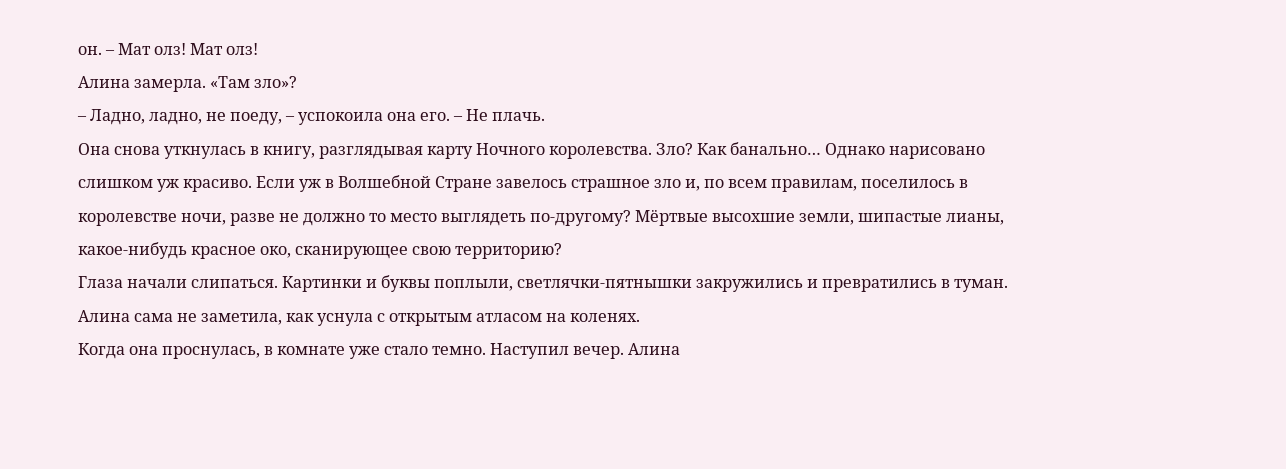он. – Мат олз! Мат олз!
Алина замерла. «Там зло»?
– Ладно, ладно, не поеду, – успокоила она его. – Не плачь.
Она снова уткнулась в книгу, разглядывая карту Ночного королевства. Зло? Как банально… Однако нарисовано слишком уж красиво. Если уж в Волшебной Стране завелось страшное зло и, по всем правилам, поселилось в королевстве ночи, разве не должно то место выглядеть по-другому? Мёртвые высохшие земли, шипастые лианы, какое-нибудь красное око, сканирующее свою территорию?
Глаза начали слипаться. Картинки и буквы поплыли, светлячки-пятнышки закружились и превратились в туман. Алина сама не заметила, как уснула с открытым атласом на коленях.
Когда она проснулась, в комнате уже стало темно. Наступил вечер. Алина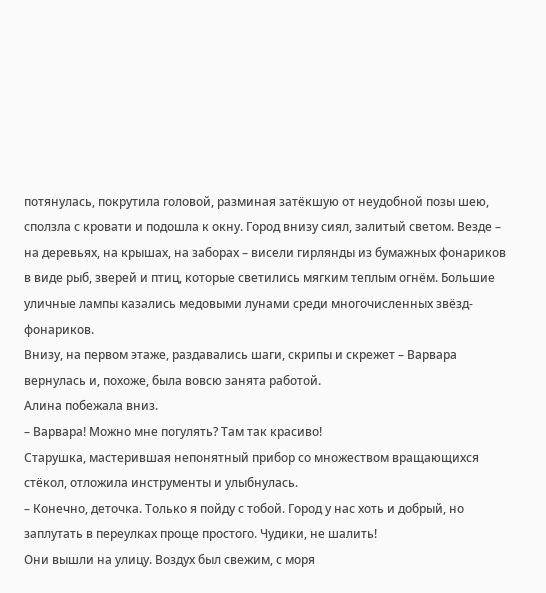потянулась, покрутила головой, разминая затёкшую от неудобной позы шею, сползла с кровати и подошла к окну. Город внизу сиял, залитый светом. Везде – на деревьях, на крышах, на заборах – висели гирлянды из бумажных фонариков в виде рыб, зверей и птиц, которые светились мягким теплым огнём. Большие уличные лампы казались медовыми лунами среди многочисленных звёзд-фонариков.
Внизу, на первом этаже, раздавались шаги, скрипы и скрежет – Варвара вернулась и, похоже, была вовсю занята работой.
Алина побежала вниз.
– Варвара! Можно мне погулять? Там так красиво!
Старушка, мастерившая непонятный прибор со множеством вращающихся стёкол, отложила инструменты и улыбнулась.
– Конечно, деточка. Только я пойду с тобой. Город у нас хоть и добрый, но заплутать в переулках проще простого. Чудики, не шалить!
Они вышли на улицу. Воздух был свежим, с моря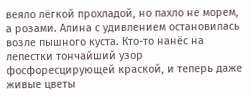веяло лёгкой прохладой, но пахло не морем, а розами. Алина с удивлением остановилась возле пышного куста. Кто-то нанёс на лепестки тончайший узор фосфоресцирующей краской, и теперь даже живые цветы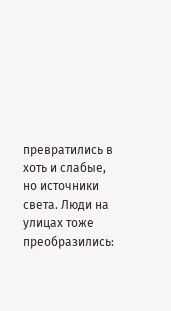превратились в хоть и слабые, но источники света. Люди на улицах тоже преобразились: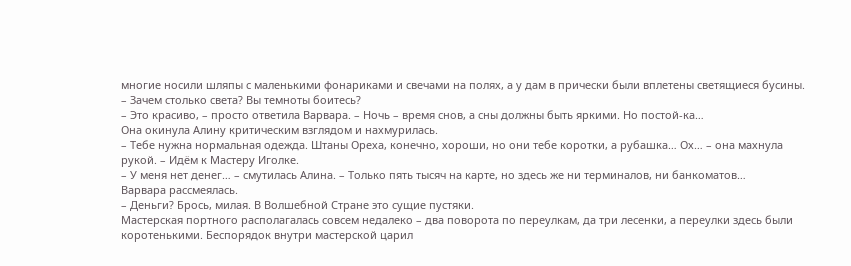многие носили шляпы с маленькими фонариками и свечами на полях, а у дам в прически были вплетены светящиеся бусины.
– Зачем столько света? Вы темноты боитесь?
– Это красиво, – просто ответила Варвара. – Ночь – время снов, а сны должны быть яркими. Но постой-ка…
Она окинула Алину критическим взглядом и нахмурилась.
– Тебе нужна нормальная одежда. Штаны Ореха, конечно, хороши, но они тебе коротки, а рубашка… Ох… – она махнула рукой. – Идём к Мастеру Иголке.
– У меня нет денег… – смутилась Алина. – Только пять тысяч на карте, но здесь же ни терминалов, ни банкоматов…
Варвара рассмеялась.
– Деньги? Брось, милая. В Волшебной Стране это сущие пустяки.
Мастерская портного располагалась совсем недалеко – два поворота по переулкам, да три лесенки, а переулки здесь были коротенькими. Беспорядок внутри мастерской царил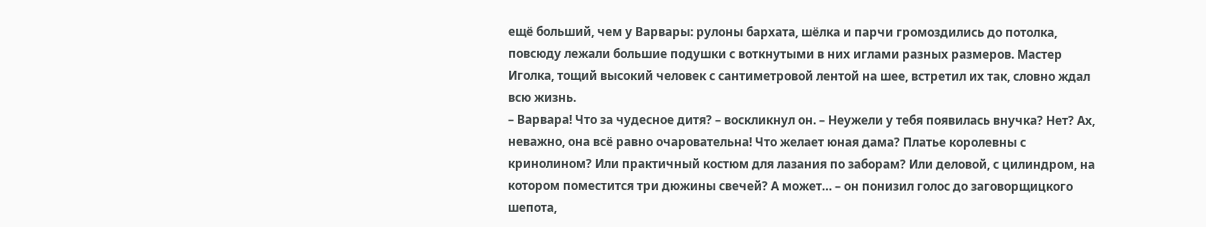ещё больший, чем у Варвары: рулоны бархата, шёлка и парчи громоздились до потолка, повсюду лежали большие подушки с воткнутыми в них иглами разных размеров. Мастер Иголка, тощий высокий человек с сантиметровой лентой на шее, встретил их так, словно ждал всю жизнь.
– Варвара! Что за чудесное дитя? – воскликнул он. – Неужели у тебя появилась внучка? Нет? Ах, неважно, она всё равно очаровательна! Что желает юная дама? Платье королевны с кринолином? Или практичный костюм для лазания по заборам? Или деловой, с цилиндром, на котором поместится три дюжины свечей? А может… – он понизил голос до заговорщицкого шепота,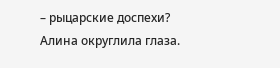– рыцарские доспехи?
Алина округлила глаза.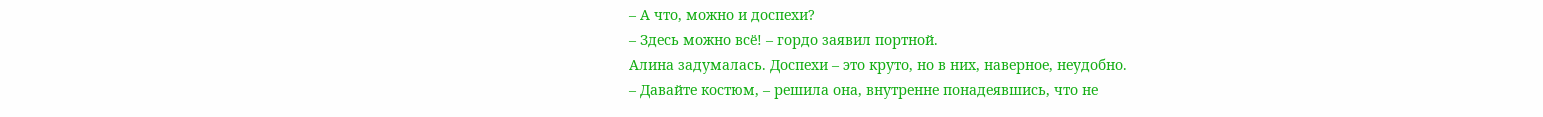– А что, можно и доспехи?
– Здесь можно всё! – гордо заявил портной.
Алина задумалась. Доспехи – это круто, но в них, наверное, неудобно.
– Давайте костюм, – решила она, внутренне понадеявшись, что не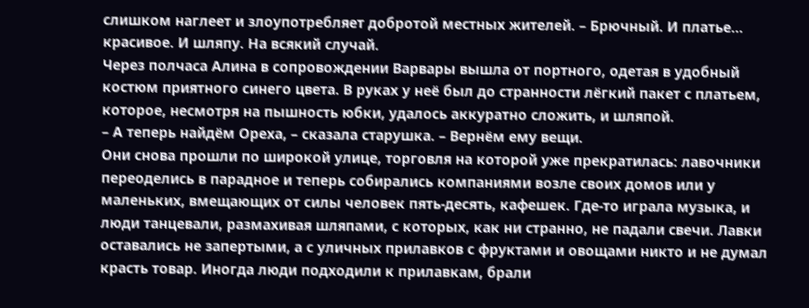слишком наглеет и злоупотребляет добротой местных жителей. – Брючный. И платье… красивое. И шляпу. На всякий случай.
Через полчаса Алина в сопровождении Варвары вышла от портного, одетая в удобный костюм приятного синего цвета. В руках у неё был до странности лёгкий пакет с платьем, которое, несмотря на пышность юбки, удалось аккуратно сложить, и шляпой.
– А теперь найдём Ореха, – сказала старушка. – Вернём ему вещи.
Они снова прошли по широкой улице, торговля на которой уже прекратилась: лавочники переоделись в парадное и теперь собирались компаниями возле своих домов или у маленьких, вмещающих от силы человек пять-десять, кафешек. Где-то играла музыка, и люди танцевали, размахивая шляпами, с которых, как ни странно, не падали свечи. Лавки оставались не запертыми, а с уличных прилавков с фруктами и овощами никто и не думал красть товар. Иногда люди подходили к прилавкам, брали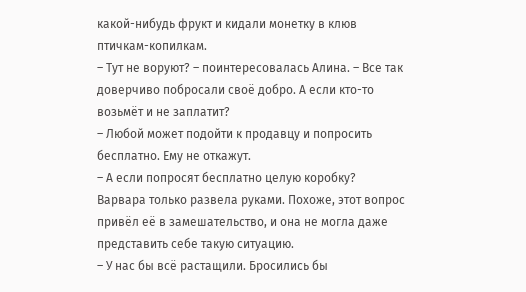какой-нибудь фрукт и кидали монетку в клюв птичкам-копилкам.
– Тут не воруют? – поинтересовалась Алина. – Все так доверчиво побросали своё добро. А если кто-то возьмёт и не заплатит?
– Любой может подойти к продавцу и попросить бесплатно. Ему не откажут.
– А если попросят бесплатно целую коробку?
Варвара только развела руками. Похоже, этот вопрос привёл её в замешательство, и она не могла даже представить себе такую ситуацию.
– У нас бы всё растащили. Бросились бы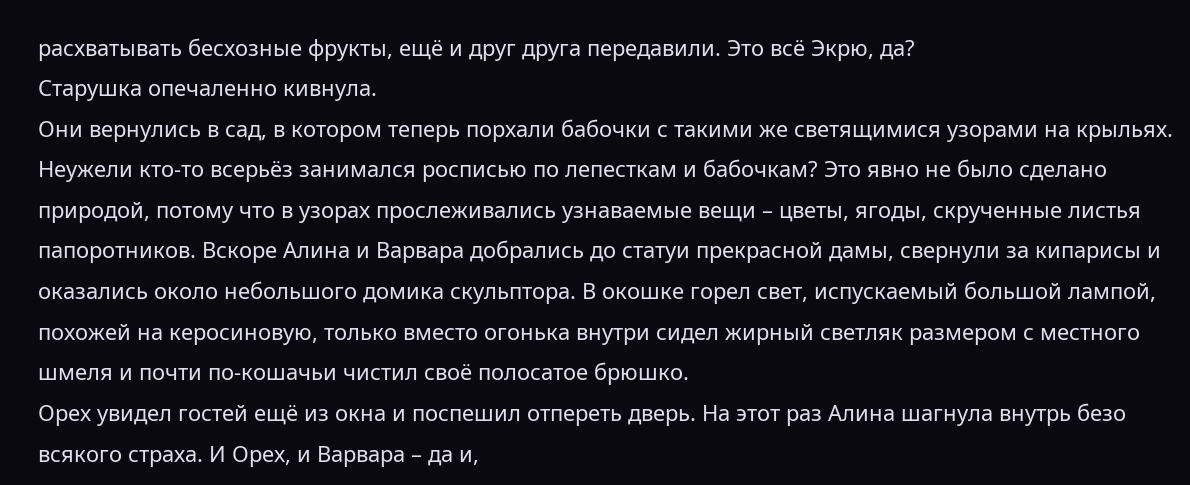расхватывать бесхозные фрукты, ещё и друг друга передавили. Это всё Экрю, да?
Старушка опечаленно кивнула.
Они вернулись в сад, в котором теперь порхали бабочки с такими же светящимися узорами на крыльях. Неужели кто-то всерьёз занимался росписью по лепесткам и бабочкам? Это явно не было сделано природой, потому что в узорах прослеживались узнаваемые вещи – цветы, ягоды, скрученные листья папоротников. Вскоре Алина и Варвара добрались до статуи прекрасной дамы, свернули за кипарисы и оказались около небольшого домика скульптора. В окошке горел свет, испускаемый большой лампой, похожей на керосиновую, только вместо огонька внутри сидел жирный светляк размером с местного шмеля и почти по-кошачьи чистил своё полосатое брюшко.
Орех увидел гостей ещё из окна и поспешил отпереть дверь. На этот раз Алина шагнула внутрь безо всякого страха. И Орех, и Варвара – да и,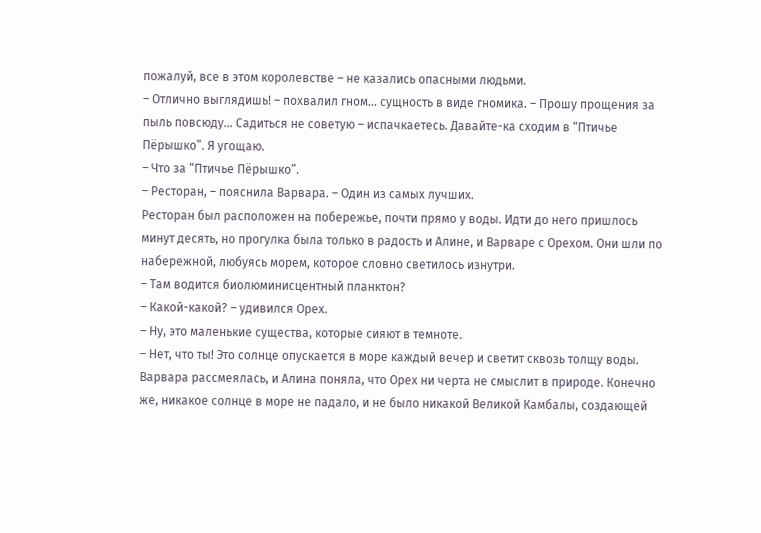пожалуй, все в этом королевстве – не казались опасными людьми.
– Отлично выглядишь! – похвалил гном… сущность в виде гномика. – Прошу прощения за пыль повсюду… Садиться не советую – испачкаетесь. Давайте-ка сходим в “Птичье Пёрышко”. Я угощаю.
– Что за “Птичье Пёрышко”.
– Ресторан, – пояснила Варвара. – Один из самых лучших.
Ресторан был расположен на побережье, почти прямо у воды. Идти до него пришлось минут десять, но прогулка была только в радость и Алине, и Варваре с Орехом. Они шли по набережной, любуясь морем, которое словно светилось изнутри.
– Там водится биолюминисцентный планктон?
– Какой-какой? – удивился Орех.
– Ну, это маленькие существа, которые сияют в темноте.
– Нет, что ты! Это солнце опускается в море каждый вечер и светит сквозь толщу воды.
Варвара рассмеялась, и Алина поняла, что Орех ни черта не смыслит в природе. Конечно же, никакое солнце в море не падало, и не было никакой Великой Камбалы, создающей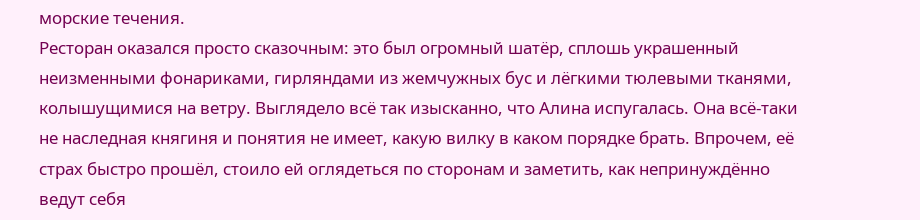морские течения.
Ресторан оказался просто сказочным: это был огромный шатёр, сплошь украшенный неизменными фонариками, гирляндами из жемчужных бус и лёгкими тюлевыми тканями, колышущимися на ветру. Выглядело всё так изысканно, что Алина испугалась. Она всё-таки не наследная княгиня и понятия не имеет, какую вилку в каком порядке брать. Впрочем, её страх быстро прошёл, стоило ей оглядеться по сторонам и заметить, как непринуждённо ведут себя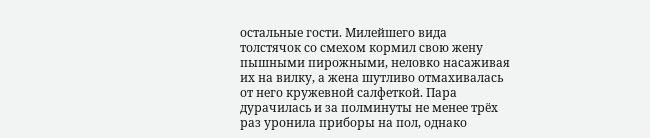остальные гости. Милейшего вида толстячок со смехом кормил свою жену пышными пирожными, неловко насаживая их на вилку, а жена шутливо отмахивалась от него кружевной салфеткой. Пара дурачилась и за полминуты не менее трёх раз уронила приборы на пол, однако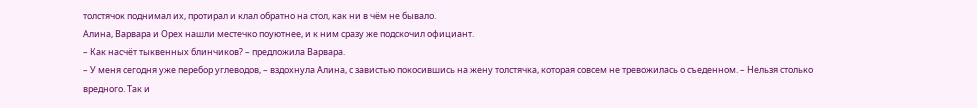толстячок поднимал их, протирал и клал обратно на стол, как ни в чём не бывало.
Алина, Варвара и Орех нашли местечко поуютнее, и к ним сразу же подскочил официант.
– Как насчёт тыквенных блинчиков? – предложила Варвара.
– У меня сегодня уже перебор углеводов, – вздохнула Алина, с завистью покосившись на жену толстячка, которая совсем не тревожилась о съеденном. – Нельзя столько вредного. Так и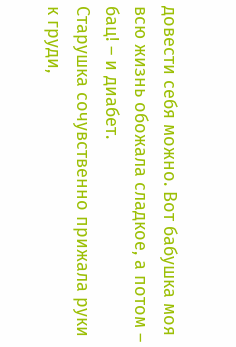довести себя можно. Вот бабушка моя всю жизнь обожала сладкое, а потом – бац! – и диабет.
Старушка сочувственно прижала руки к груди,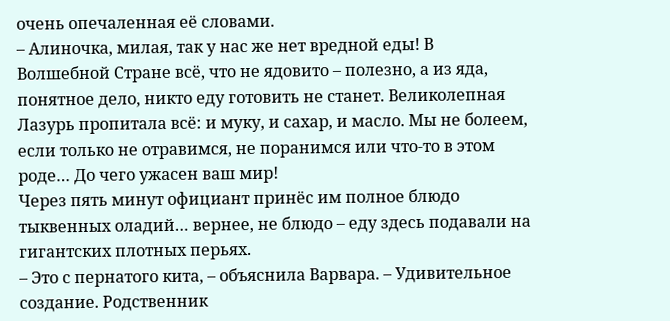очень опечаленная её словами.
– Алиночка, милая, так у нас же нет вредной еды! В Волшебной Стране всё, что не ядовито – полезно, а из яда, понятное дело, никто еду готовить не станет. Великолепная Лазурь пропитала всё: и муку, и сахар, и масло. Мы не болеем, если только не отравимся, не поранимся или что-то в этом роде… До чего ужасен ваш мир!
Через пять минут официант принёс им полное блюдо тыквенных оладий… вернее, не блюдо – еду здесь подавали на гигантских плотных перьях.
– Это с пернатого кита, – объяснила Варвара. – Удивительное создание. Родственник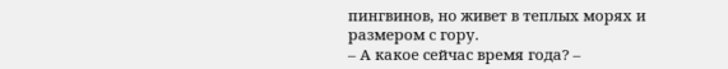пингвинов, но живет в теплых морях и размером с гору.
– А какое сейчас время года? –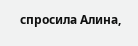спросила Алина,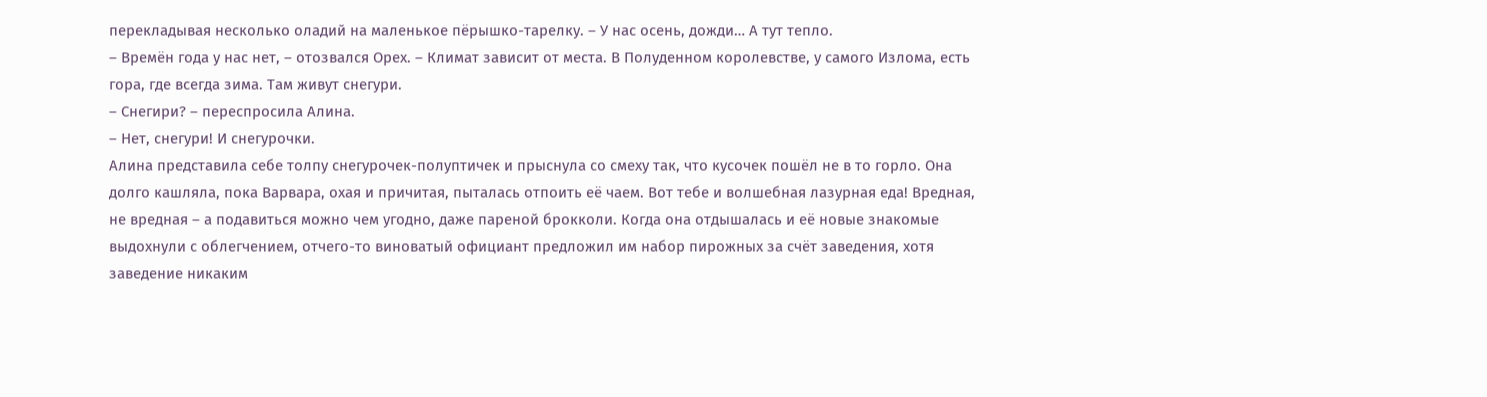перекладывая несколько оладий на маленькое пёрышко-тарелку. – У нас осень, дожди… А тут тепло.
– Времён года у нас нет, – отозвался Орех. – Климат зависит от места. В Полуденном королевстве, у самого Излома, есть гора, где всегда зима. Там живут снегури.
– Снегири? – переспросила Алина.
– Нет, снегури! И снегурочки.
Алина представила себе толпу снегурочек-полуптичек и прыснула со смеху так, что кусочек пошёл не в то горло. Она долго кашляла, пока Варвара, охая и причитая, пыталась отпоить её чаем. Вот тебе и волшебная лазурная еда! Вредная, не вредная – а подавиться можно чем угодно, даже пареной брокколи. Когда она отдышалась и её новые знакомые выдохнули с облегчением, отчего-то виноватый официант предложил им набор пирожных за счёт заведения, хотя заведение никаким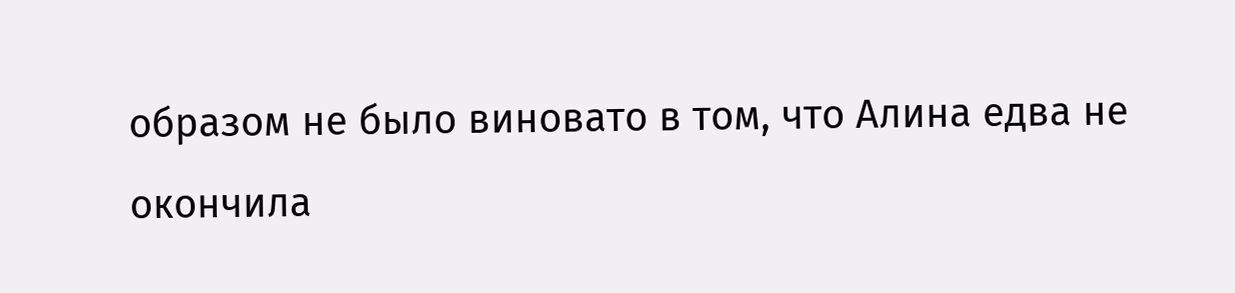образом не было виновато в том, что Алина едва не окончила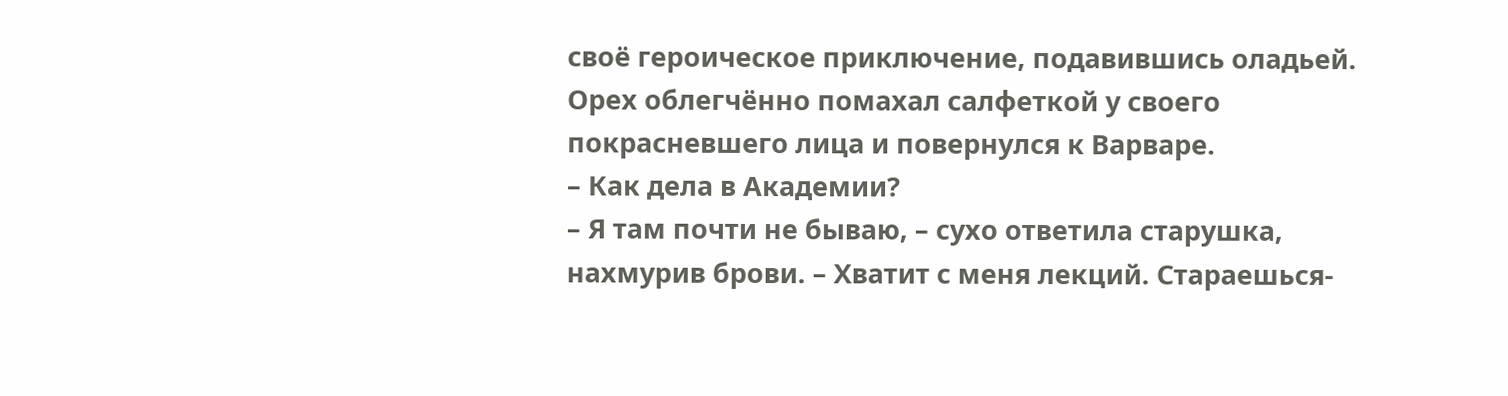своё героическое приключение, подавившись оладьей.
Орех облегчённо помахал салфеткой у своего покрасневшего лица и повернулся к Варваре.
– Как дела в Академии?
– Я там почти не бываю, – сухо ответила старушка, нахмурив брови. – Хватит с меня лекций. Стараешься-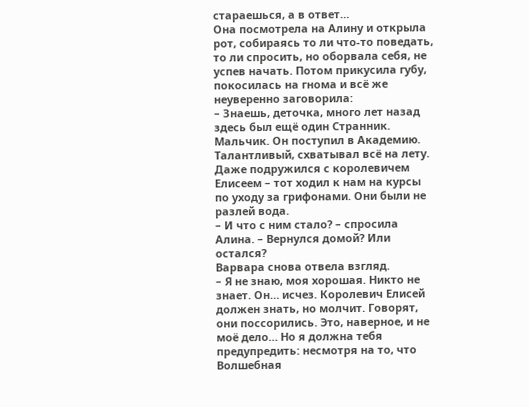стараешься, а в ответ…
Она посмотрела на Алину и открыла рот, собираясь то ли что-то поведать, то ли спросить, но оборвала себя, не успев начать. Потом прикусила губу, покосилась на гнома и всё же неуверенно заговорила:
– Знаешь, деточка, много лет назад здесь был ещё один Странник. Мальчик. Он поступил в Академию. Талантливый, схватывал всё на лету. Даже подружился с королевичем Елисеем – тот ходил к нам на курсы по уходу за грифонами. Они были не разлей вода.
– И что с ним стало? – спросила Алина. – Вернулся домой? Или остался?
Варвара снова отвела взгляд.
– Я не знаю, моя хорошая. Никто не знает. Он… исчез. Королевич Елисей должен знать, но молчит. Говорят, они поссорились. Это, наверное, и не моё дело… Но я должна тебя предупредить: несмотря на то, что Волшебная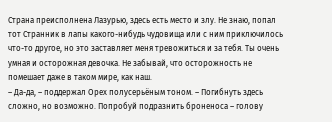Страна преисполнена Лазурью, здесь есть место и злу. Не знаю, попал тот Странник в лапы какого-нибудь чудовища или с ним приключилось что-то другое, но это заставляет меня тревожиться и за тебя. Ты очень умная и осторожная девочка. Не забывай, что осторожность не помешает даже в таком мире, как наш.
– Да-да, – поддержал Орех полусерьёным тоном. – Погибнуть здесь сложно, но возможно. Попробуй подразнить броненоса – голову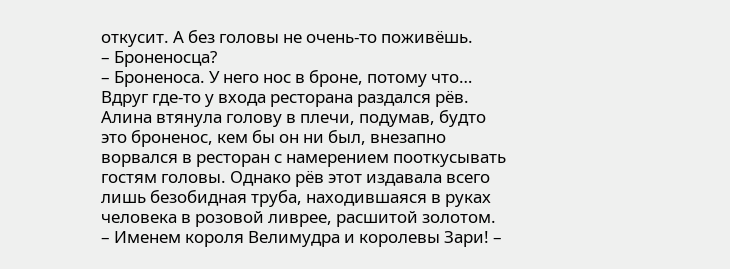откусит. А без головы не очень-то поживёшь.
– Броненосца?
– Броненоса. У него нос в броне, потому что…
Вдруг где-то у входа ресторана раздался рёв. Алина втянула голову в плечи, подумав, будто это броненос, кем бы он ни был, внезапно ворвался в ресторан с намерением пооткусывать гостям головы. Однако рёв этот издавала всего лишь безобидная труба, находившаяся в руках человека в розовой ливрее, расшитой золотом.
– Именем короля Велимудра и королевы Зари! –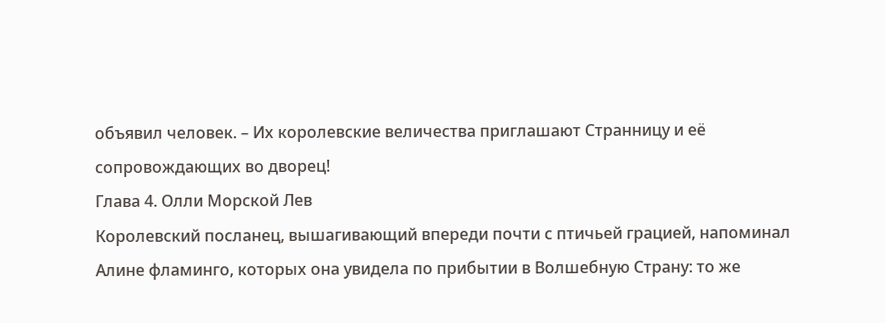объявил человек. – Их королевские величества приглашают Странницу и её сопровождающих во дворец!
Глава 4. Олли Морской Лев
Королевский посланец, вышагивающий впереди почти с птичьей грацией, напоминал Алине фламинго, которых она увидела по прибытии в Волшебную Страну: то же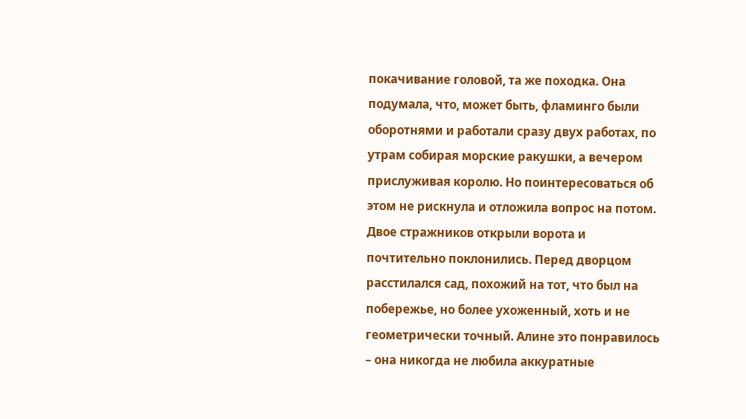покачивание головой, та же походка. Она подумала, что, может быть, фламинго были оборотнями и работали сразу двух работах, по утрам собирая морские ракушки, а вечером прислуживая королю. Но поинтересоваться об этом не рискнула и отложила вопрос на потом.
Двое стражников открыли ворота и почтительно поклонились. Перед дворцом расстилался сад, похожий на тот, что был на побережье, но более ухоженный, хоть и не геометрически точный. Алине это понравилось – она никогда не любила аккуратные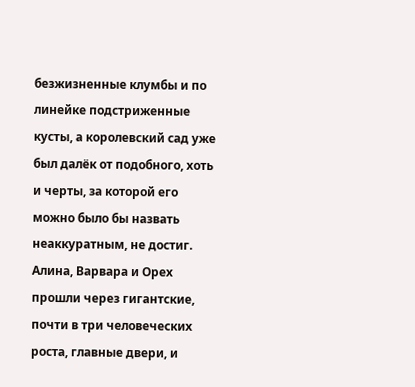безжизненные клумбы и по линейке подстриженные кусты, а королевский сад уже был далёк от подобного, хоть и черты, за которой его можно было бы назвать неаккуратным, не достиг.
Алина, Варвара и Орех прошли через гигантские, почти в три человеческих роста, главные двери, и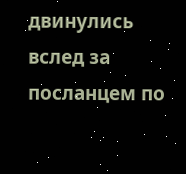двинулись вслед за посланцем по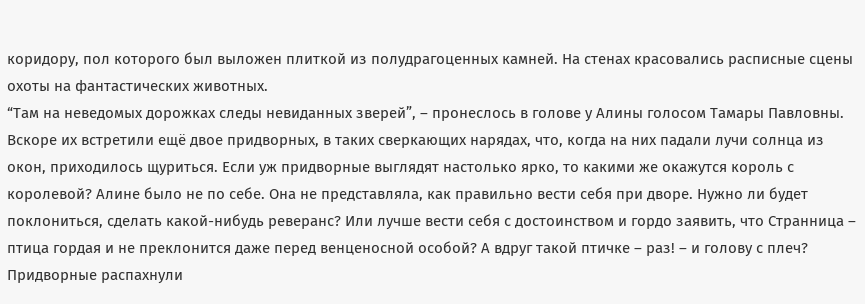коридору, пол которого был выложен плиткой из полудрагоценных камней. На стенах красовались расписные сцены охоты на фантастических животных.
“Там на неведомых дорожках следы невиданных зверей”, – пронеслось в голове у Алины голосом Тамары Павловны.
Вскоре их встретили ещё двое придворных, в таких сверкающих нарядах, что, когда на них падали лучи солнца из окон, приходилось щуриться. Если уж придворные выглядят настолько ярко, то какими же окажутся король с королевой? Алине было не по себе. Она не представляла, как правильно вести себя при дворе. Нужно ли будет поклониться, сделать какой-нибудь реверанс? Или лучше вести себя с достоинством и гордо заявить, что Странница – птица гордая и не преклонится даже перед венценосной особой? А вдруг такой птичке – раз! – и голову с плеч?
Придворные распахнули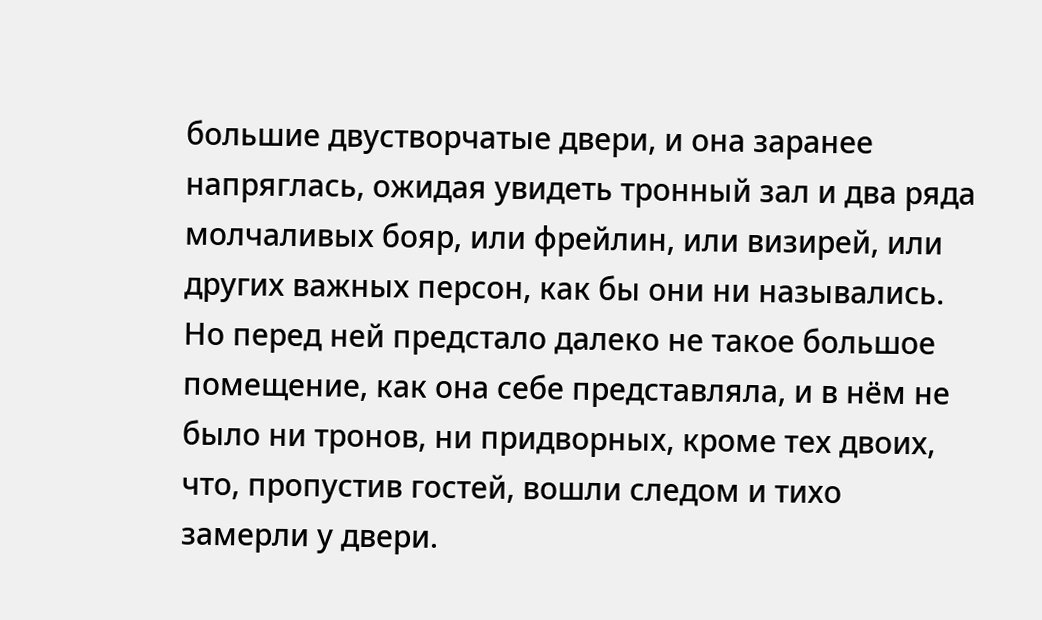большие двустворчатые двери, и она заранее напряглась, ожидая увидеть тронный зал и два ряда молчаливых бояр, или фрейлин, или визирей, или других важных персон, как бы они ни назывались. Но перед ней предстало далеко не такое большое помещение, как она себе представляла, и в нём не было ни тронов, ни придворных, кроме тех двоих, что, пропустив гостей, вошли следом и тихо замерли у двери.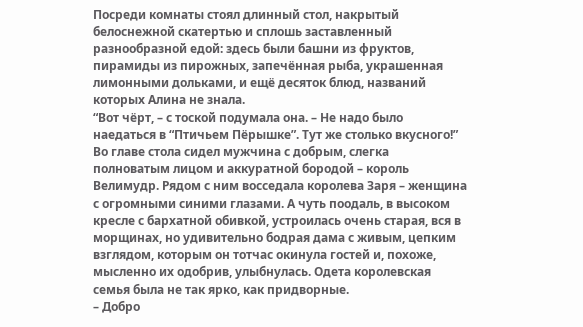Посреди комнаты стоял длинный стол, накрытый белоснежной скатертью и сплошь заставленный разнообразной едой: здесь были башни из фруктов, пирамиды из пирожных, запечённая рыба, украшенная лимонными дольками, и ещё десяток блюд, названий которых Алина не знала.
“Вот чёрт, – с тоской подумала она. – Не надо было наедаться в “Птичьем Пёрышке”. Тут же столько вкусного!”
Во главе стола сидел мужчина с добрым, слегка полноватым лицом и аккуратной бородой – король Велимудр. Рядом с ним восседала королева Заря – женщина с огромными синими глазами. А чуть поодаль, в высоком кресле с бархатной обивкой, устроилась очень старая, вся в морщинах, но удивительно бодрая дама с живым, цепким взглядом, которым он тотчас окинула гостей и, похоже, мысленно их одобрив, улыбнулась. Одета королевская семья была не так ярко, как придворные.
– Добро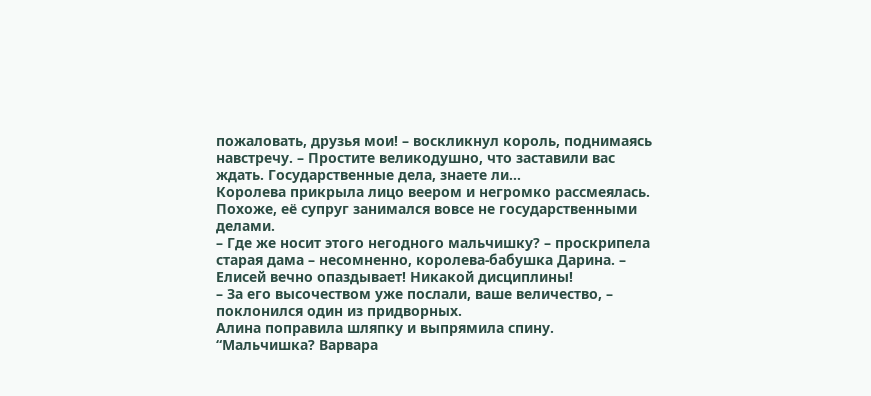пожаловать, друзья мои! – воскликнул король, поднимаясь навстречу. – Простите великодушно, что заставили вас ждать. Государственные дела, знаете ли…
Королева прикрыла лицо веером и негромко рассмеялась. Похоже, её супруг занимался вовсе не государственными делами.
– Где же носит этого негодного мальчишку? – проскрипела старая дама – несомненно, королева-бабушка Дарина. – Елисей вечно опаздывает! Никакой дисциплины!
– За его высочеством уже послали, ваше величество, – поклонился один из придворных.
Алина поправила шляпку и выпрямила спину.
“Мальчишка? Варвара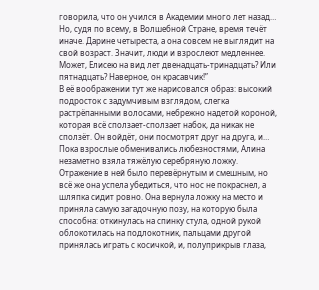говорила, что он учился в Академии много лет назад… Но, судя по всему, в Волшебной Стране, время течёт иначе. Дарине четыреста, а она совсем не выглядит на свой возраст. Значит, люди и взрослеют медленнее. Может, Елисею на вид лет двенадцать-тринадцать? Или пятнадцать? Наверное, он красавчик!”
В её воображении тут же нарисовался образ: высокий подросток с задумчивым взглядом, слегка растрёпанными волосами, небрежно надетой короной, которая всё сползает-сползает набок, да никак не сползёт. Он войдёт, они посмотрят друг на друга, и…
Пока взрослые обменивались любезностями, Алина незаметно взяла тяжёлую серебряную ложку. Отражение в ней было перевёрнутым и смешным, но всё же она успела убедиться, что нос не покраснел, а шляпка сидит ровно. Она вернула ложку на место и приняла самую загадочную позу, на которую была способна: откинулась на спинку стула, одной рукой облокотилась на подлокотник, пальцами другой принялась играть с косичкой, и, полуприкрыв глаза,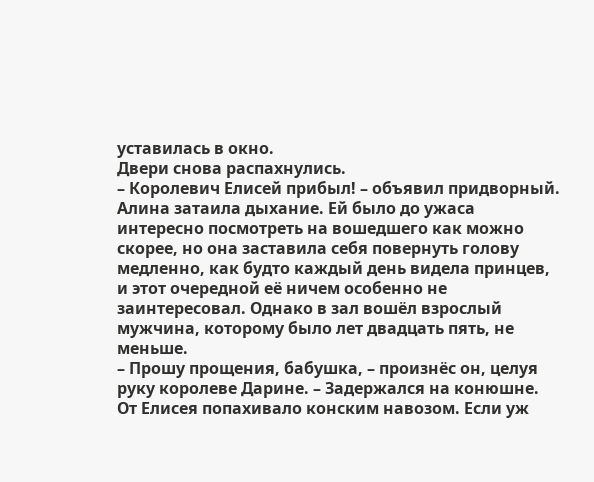уставилась в окно.
Двери снова распахнулись.
– Королевич Елисей прибыл! – объявил придворный.
Алина затаила дыхание. Ей было до ужаса интересно посмотреть на вошедшего как можно скорее, но она заставила себя повернуть голову медленно, как будто каждый день видела принцев, и этот очередной её ничем особенно не заинтересовал. Однако в зал вошёл взрослый мужчина, которому было лет двадцать пять, не меньше.
– Прошу прощения, бабушка, – произнёс он, целуя руку королеве Дарине. – Задержался на конюшне.
От Елисея попахивало конским навозом. Если уж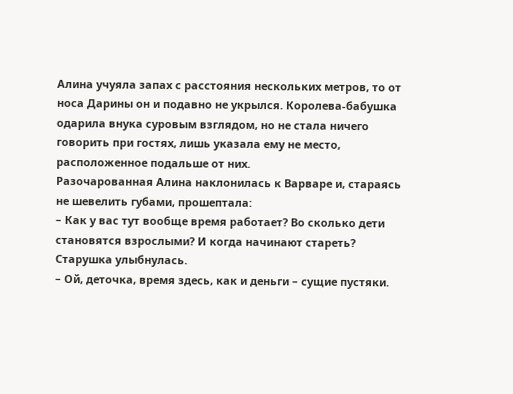Алина учуяла запах с расстояния нескольких метров, то от носа Дарины он и подавно не укрылся. Королева-бабушка одарила внука суровым взглядом, но не стала ничего говорить при гостях, лишь указала ему не место, расположенное подальше от них.
Разочарованная Алина наклонилась к Варваре и, стараясь не шевелить губами, прошептала:
– Как у вас тут вообще время работает? Во сколько дети становятся взрослыми? И когда начинают стареть?
Старушка улыбнулась.
– Ой, деточка, время здесь, как и деньги – сущие пустяки.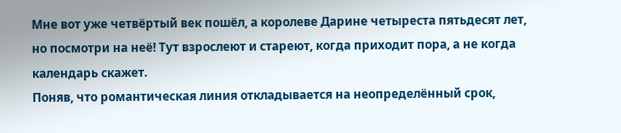Мне вот уже четвёртый век пошёл, а королеве Дарине четыреста пятьдесят лет, но посмотри на неё! Тут взрослеют и стареют, когда приходит пора, а не когда календарь скажет.
Поняв, что романтическая линия откладывается на неопределённый срок,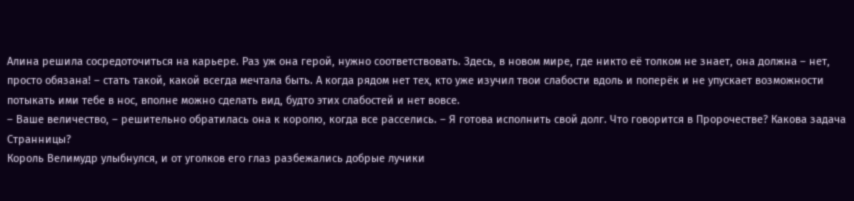Алина решила сосредоточиться на карьере. Раз уж она герой, нужно соответствовать. Здесь, в новом мире, где никто её толком не знает, она должна – нет, просто обязана! – стать такой, какой всегда мечтала быть. А когда рядом нет тех, кто уже изучил твои слабости вдоль и поперёк и не упускает возможности потыкать ими тебе в нос, вполне можно сделать вид, будто этих слабостей и нет вовсе.
– Ваше величество, – решительно обратилась она к королю, когда все расселись. – Я готова исполнить свой долг. Что говорится в Пророчестве? Какова задача Странницы?
Король Велимудр улыбнулся, и от уголков его глаз разбежались добрые лучики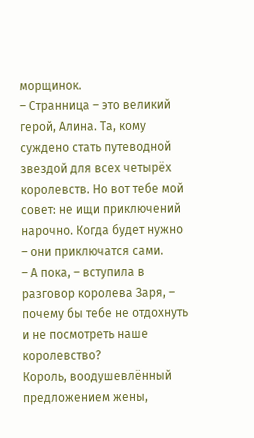морщинок.
– Странница – это великий герой, Алина. Та, кому суждено стать путеводной звездой для всех четырёх королевств. Но вот тебе мой совет: не ищи приключений нарочно. Когда будет нужно – они приключатся сами.
– А пока, – вступила в разговор королева Заря, – почему бы тебе не отдохнуть и не посмотреть наше королевство?
Король, воодушевлённый предложением жены,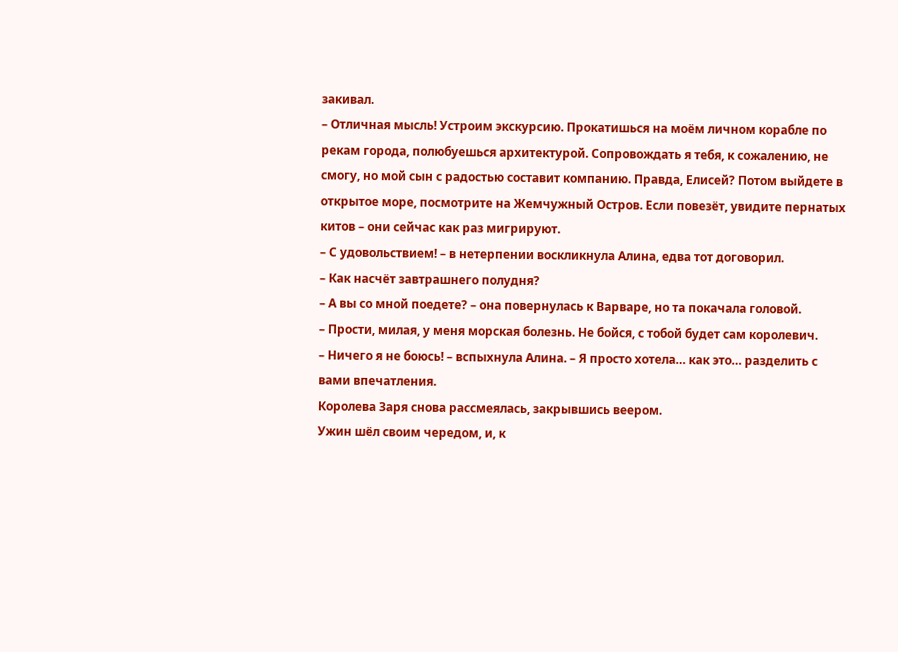закивал.
– Отличная мысль! Устроим экскурсию. Прокатишься на моём личном корабле по рекам города, полюбуешься архитектурой. Сопровождать я тебя, к сожалению, не смогу, но мой сын с радостью составит компанию. Правда, Елисей? Потом выйдете в открытое море, посмотрите на Жемчужный Остров. Если повезёт, увидите пернатых китов – они сейчас как раз мигрируют.
– С удовольствием! – в нетерпении воскликнула Алина, едва тот договорил.
– Как насчёт завтрашнего полудня?
– А вы со мной поедете? – она повернулась к Варваре, но та покачала головой.
– Прости, милая, у меня морская болезнь. Не бойся, с тобой будет сам королевич.
– Ничего я не боюсь! – вспыхнула Алина. – Я просто хотела… как это… разделить с вами впечатления.
Королева Заря снова рассмеялась, закрывшись веером.
Ужин шёл своим чередом, и, к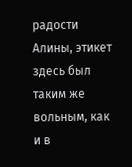радости Алины, этикет здесь был таким же вольным, как и в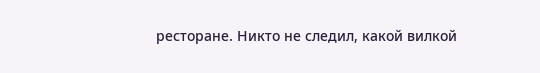ресторане. Никто не следил, какой вилкой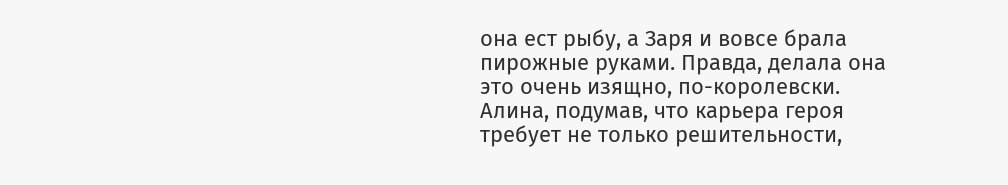она ест рыбу, а Заря и вовсе брала пирожные руками. Правда, делала она это очень изящно, по-королевски.
Алина, подумав, что карьера героя требует не только решительности,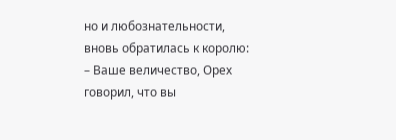но и любознательности, вновь обратилась к королю:
– Ваше величество, Орех говорил, что вы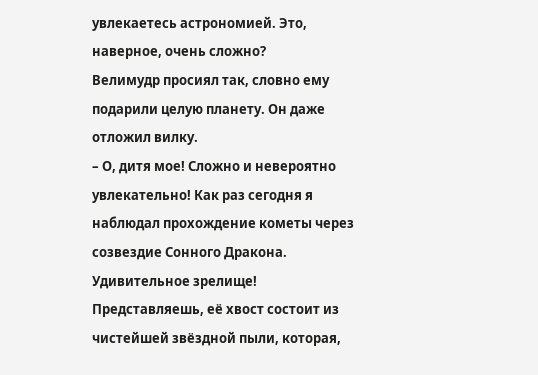увлекаетесь астрономией. Это, наверное, очень сложно?
Велимудр просиял так, словно ему подарили целую планету. Он даже отложил вилку.
– О, дитя мое! Сложно и невероятно увлекательно! Как раз сегодня я наблюдал прохождение кометы через созвездие Сонного Дракона. Удивительное зрелище! Представляешь, её хвост состоит из чистейшей звёздной пыли, которая,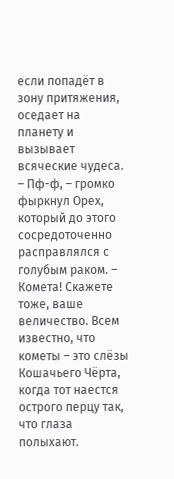если попадёт в зону притяжения, оседает на планету и вызывает всяческие чудеса.
– Пф-ф, – громко фыркнул Орех, который до этого сосредоточенно расправлялся с голубым раком. – Комета! Скажете тоже, ваше величество. Всем известно, что кометы – это слёзы Кошачьего Чёрта, когда тот наестся острого перцу так, что глаза полыхают.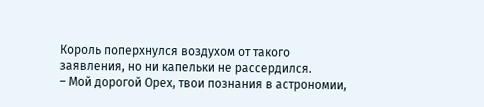Король поперхнулся воздухом от такого заявления, но ни капельки не рассердился.
– Мой дорогой Орех, твои познания в астрономии,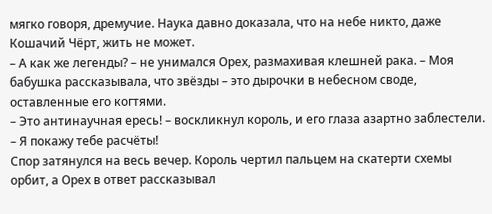мягко говоря, дремучие. Наука давно доказала, что на небе никто, даже Кошачий Чёрт, жить не может.
– А как же легенды? – не унимался Орех, размахивая клешней рака. – Моя бабушка рассказывала, что звёзды – это дырочки в небесном своде, оставленные его когтями.
– Это антинаучная ересь! – воскликнул король, и его глаза азартно заблестели. – Я покажу тебе расчёты!
Спор затянулся на весь вечер. Король чертил пальцем на скатерти схемы орбит, а Орех в ответ рассказывал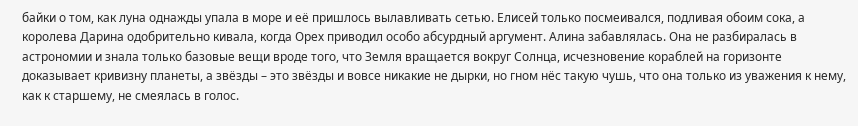байки о том, как луна однажды упала в море и её пришлось вылавливать сетью. Елисей только посмеивался, подливая обоим сока, а королева Дарина одобрительно кивала, когда Орех приводил особо абсурдный аргумент. Алина забавлялась. Она не разбиралась в астрономии и знала только базовые вещи вроде того, что Земля вращается вокруг Солнца, исчезновение кораблей на горизонте доказывает кривизну планеты, а звёзды – это звёзды и вовсе никакие не дырки, но гном нёс такую чушь, что она только из уважения к нему, как к старшему, не смеялась в голос.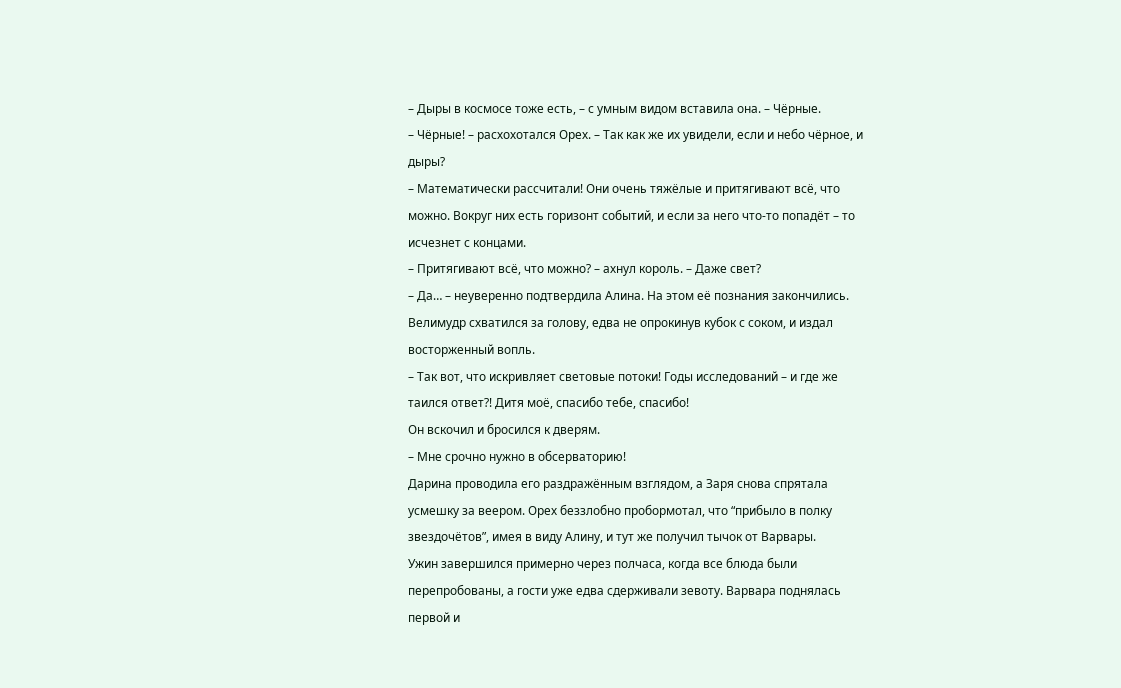– Дыры в космосе тоже есть, – с умным видом вставила она. – Чёрные.
– Чёрные! – расхохотался Орех. – Так как же их увидели, если и небо чёрное, и дыры?
– Математически рассчитали! Они очень тяжёлые и притягивают всё, что можно. Вокруг них есть горизонт событий, и если за него что-то попадёт – то исчезнет с концами.
– Притягивают всё, что можно? – ахнул король. – Даже свет?
– Да… – неуверенно подтвердила Алина. На этом её познания закончились.
Велимудр схватился за голову, едва не опрокинув кубок с соком, и издал восторженный вопль.
– Так вот, что искривляет световые потоки! Годы исследований – и где же таился ответ?! Дитя моё, спасибо тебе, спасибо!
Он вскочил и бросился к дверям.
– Мне срочно нужно в обсерваторию!
Дарина проводила его раздражённым взглядом, а Заря снова спрятала усмешку за веером. Орех беззлобно пробормотал, что “прибыло в полку звездочётов”, имея в виду Алину, и тут же получил тычок от Варвары.
Ужин завершился примерно через полчаса, когда все блюда были перепробованы, а гости уже едва сдерживали зевоту. Варвара поднялась первой и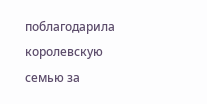поблагодарила королевскую семью за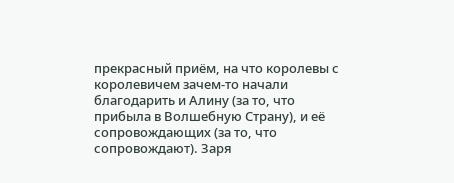прекрасный приём, на что королевы с королевичем зачем-то начали благодарить и Алину (за то, что прибыла в Волшебную Страну), и её сопровождающих (за то, что сопровождают). Заря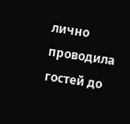лично проводила гостей до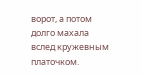ворот, а потом долго махала вслед кружевным платочком.